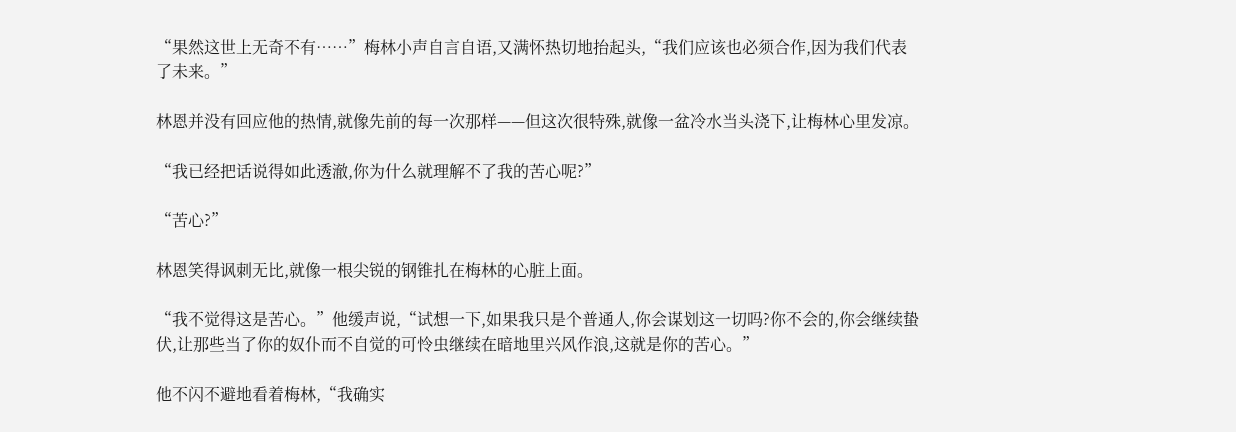“果然这世上无奇不有……”梅林小声自言自语,又满怀热切地抬起头,“我们应该也必须合作,因为我们代表了未来。”

林恩并没有回应他的热情,就像先前的每一次那样——但这次很特殊,就像一盆冷水当头浇下,让梅林心里发凉。

“我已经把话说得如此透澈,你为什么就理解不了我的苦心呢?”

“苦心?”

林恩笑得讽刺无比,就像一根尖锐的钢锥扎在梅林的心脏上面。

“我不觉得这是苦心。”他缓声说,“试想一下,如果我只是个普通人,你会谋划这一切吗?你不会的,你会继续蛰伏,让那些当了你的奴仆而不自觉的可怜虫继续在暗地里兴风作浪,这就是你的苦心。”

他不闪不避地看着梅林,“我确实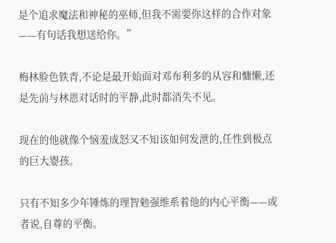是个追求魔法和神秘的巫师,但我不需要你这样的合作对象——有句话我想送给你。”

梅林脸色铁青,不论是最开始面对邓布利多的从容和慵懒,还是先前与林恩对话时的平静,此时都消失不见。

现在的他就像个恼羞成怒又不知该如何发泄的,任性到极点的巨大婴孩。

只有不知多少年锤炼的理智勉强维系着他的内心平衡——或者说,自尊的平衡。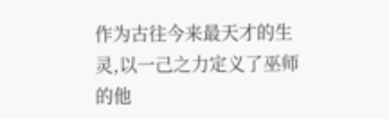作为古往今来最天才的生灵,以一己之力定义了巫师的他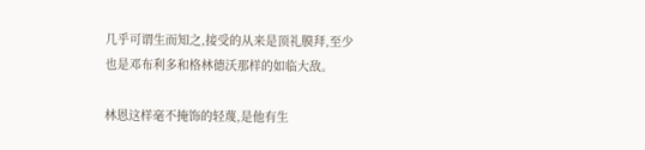几乎可谓生而知之,接受的从来是顶礼膜拜,至少也是邓布利多和格林德沃那样的如临大敌。

林恩这样毫不掩饰的轻蔑,是他有生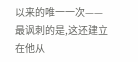以来的唯一一次——最讽刺的是,这还建立在他从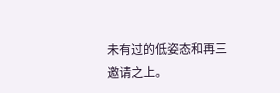未有过的低姿态和再三邀请之上。